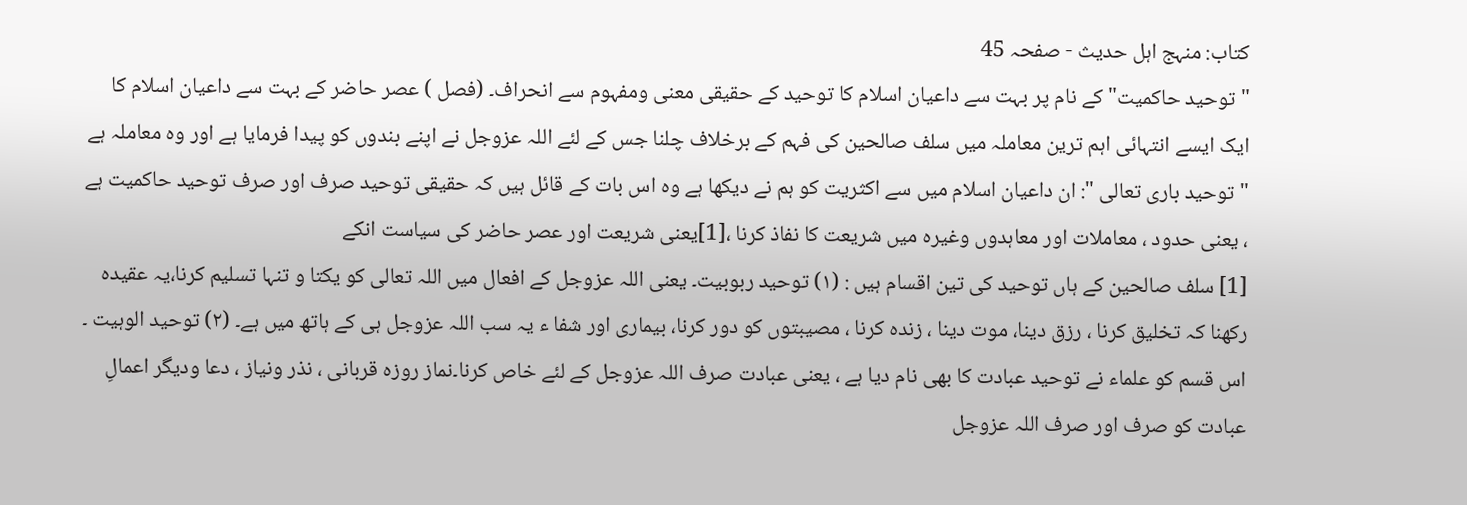کتاب: منہج اہل حدیث - صفحہ 45
"توحید حاکمیت" کے نام پر بہت سے داعیان اسلام کا توحید کے حقیقی معنی ومفہوم سے انحراف۔ (فصل ) عصر حاضر کے بہت سے داعیان اسلام کا ایک ایسے انتہائی اہم ترین معاملہ میں سلف صالحین کی فہم کے برخلاف چلنا جس کے لئے اللہ عزوجل نے اپنے بندوں کو پیدا فرمایا ہے اور وہ معاملہ ہے " توحید باری تعالی ": ان داعیان اسلام میں سے اکثریت کو ہم نے دیکھا ہے وہ اس بات کے قائل ہیں کہ حقیقی توحید صرف اور صرف توحید حاکمیت ہے ، یعنی حدود ، معاملات اور معاہدوں وغیرہ میں شریعت کا نفاذ کرنا ،[1]یعنی شریعت اور عصر حاضر کی سیاست انکے
[1] سلف صالحین کے ہاں توحید کی تین اقسام ہیں : (۱) توحید ربوبیت۔ یعنی اللہ عزوجل کے افعال میں اللہ تعالی کو یکتا و تنہا تسلیم کرنا،یہ عقیدہ رکھنا کہ تخلیق کرنا ، رزق دینا، موت دینا ، زندہ کرنا ، مصیبتوں کو دور کرنا، بیماری اور شفا ء یہ سب اللہ عزوجل ہی کے ہاتھ میں ہے۔ (۲) توحید الوہیت ۔ اس قسم کو علماء نے توحید عبادت کا بھی نام دیا ہے ، یعنی عبادت صرف اللہ عزوجل کے لئے خاص کرنا۔نماز روزہ قربانی ، نذر ونیاز ، دعا ودیگر اعمالِ عبادت کو صرف اور صرف اللہ عزوجل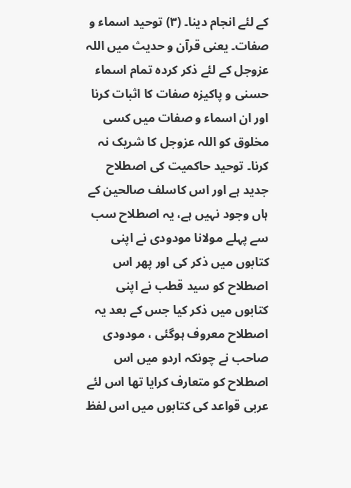کے لئے انجام دینا۔ (۳) توحید اسماء و صفات۔ یعنی قرآن و حدیث میں اللہ عزوجل کے لئے ذکر کردہ تمام اسماء حسنی و پاکیزہ صفات کا اثبات کرنا اور ان اسماء و صفات میں کسی مخلوق کو اللہ عزوجل کا شریک نہ کرنا۔ توحید حاکمیت کی اصطلاح جدید ہے اور اس کاسلف صالحین کے ہاں وجود نہیں ہے، یہ اصطلاح سب سے پہلے مولانا مودودی نے اپنی کتابوں میں ذکر کی اور پھر اس اصطلاح کو سید قطب نے اپنی کتابوں میں ذکر کیا جس کے بعد یہ اصطلاح معروف ہوگئی ، مودودی صاحب نے چونکہ اردو میں اس اصطلاح کو متعارف کرایا تھا اس لئے عربی قواعد کی کتابوں میں اس لفظ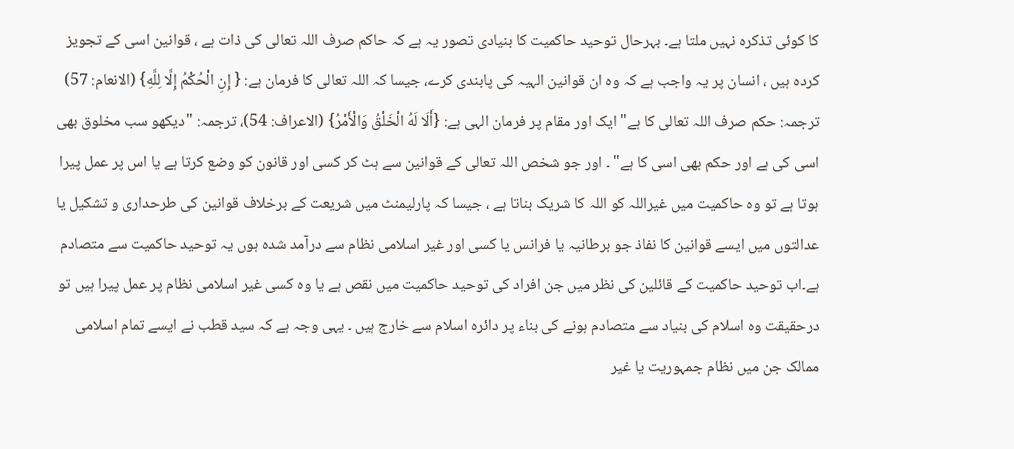کا کوئی تذکرہ نہیں ملتا ہے۔ بہرحال توحید حاکمیت کا بنیادی تصور یہ ہے کہ حاکم صرف اللہ تعالی کی ذات ہے ، قوانین اسی کے تجویز کردہ ہیں ، انسان پر یہ واجب ہے کہ وہ ان قوانین الہیہ کی پابندی کرے، جیسا کہ اللہ تعالی کا فرمان ہے: { إِنِ الْحُكْمُ إِلَّا لِلَّهِ} (الانعام: 57) ترجمہ: حکم صرف اللہ تعالی کا ہے" ایک اور مقام پر فرمان الہی ہے: {أَلَا لَهُ الْخَلْقُ وَالْأَمْرُ} (الاعراف: 54)، ترجمہ: "دیکھو سب مخلوق بھی اسی کی ہے اور حکم بھی اسی کا ہے" ۔ اور جو شخص اللہ تعالی کے قوانین سے ہٹ کر کسی اور قانون کو وضع کرتا ہے یا اس پر عمل پیرا ہوتا ہے تو وہ حاکمیت میں غیراللہ کو اللہ کا شریک بناتا ہے ، جیسا کہ پارلیمنٹ میں شریعت کے برخلاف قوانین کی طرحداری و تشکیل یا عدالتوں میں ایسے قوانین کا نفاذ جو برطانیہ یا فرانس یا کسی اور غیر اسلامی نظام سے درآمد شدہ ہوں یہ توحید حاکمیت سے متصادم ہے۔اب توحید حاکمیت کے قائلین کی نظر میں جن افراد کی توحید حاکمیت میں نقص ہے یا وہ کسی غیر اسلامی نظام پر عمل پیرا ہیں تو درحقیقت وہ اسلام کی بنیاد سے متصادم ہونے کی بناء پر دائرہ اسلام سے خارج ہیں ۔ یہی وجہ ہے کہ سید قطب نے ایسے تمام اسلامی ممالک جن میں نظام جمہوریت یا غیر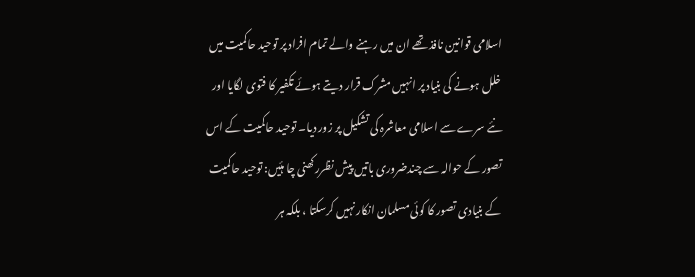اسلامی قوانین نافذ تھے ان میں رہنے والے تمام افراد پر توحید حاکمیت میں خلل ہونے کی بنیاد پر انہیں مشرک قرار دیتے ہوئے تکفیر کا فتوی لگایا اور نئے سرے سے اسلامی معاشرہ کی تشکیل پر زور دیا۔ توحید حاکمیت کے اس تصور کے حوالہ سے چندضروری باتیں پیش نظررکھنی چا ہئیں: توحید حاکمیت کے بنیادی تصور کا کوئی مسلمان انکار نہیں کرسکتا ، بلکہ ہر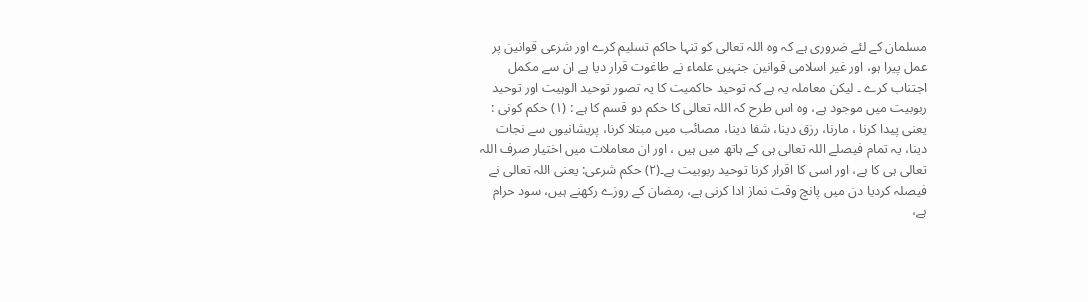مسلمان کے لئے ضروری ہے کہ وہ اللہ تعالی کو تنہا حاکم تسلیم کرے اور شرعی قوانین پر عمل پیرا ہو، اور غیر اسلامی قوانین جنہیں علماء نے طاغوت قرار دیا ہے ان سے مکمل اجتناب کرے ۔ لیکن معاملہ یہ ہے کہ توحید حاکمیت کا یہ تصور توحید الوہیت اور توحید ربوبیت میں موجود ہے، وہ اس طرح کہ اللہ تعالی کا حکم دو قسم کا ہے : (۱) حکم کونی : یعنی پیدا کرنا ، مارنا، رزق دینا، شفا دینا، مصائب میں مبتلا کرنا، پریشانیوں سے نجات دینا، یہ تمام فیصلے اللہ تعالی ہی کے ہاتھ میں ہیں ، اور ان معاملات میں اختیار صرف اللہ تعالی ہی کا ہے، اور اسی کا اقرار کرنا توحید ربوبیت ہے۔(۲) حکم شرعی: یعنی اللہ تعالی نے فیصلہ کردیا دن میں پانچ وقت نماز ادا کرنی ہے، رمضان کے روزے رکھنے ہیں، سود حرام ہے،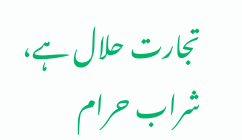تجارت حلال ہے، شراب حرام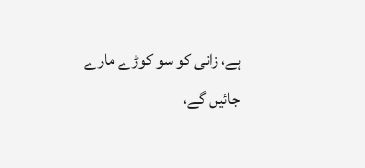ہے، زانی کو سو کوڑے مارے جائیں گے،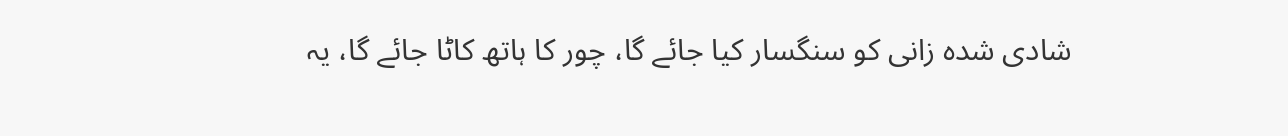شادی شدہ زانی کو سنگسار کیا جائے گا، چور کا ہاتھ کاٹا جائے گا، یہ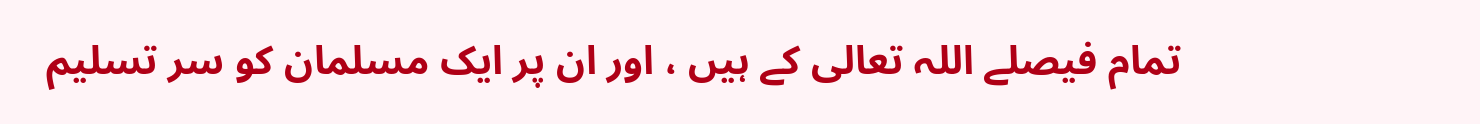تمام فیصلے اللہ تعالی کے ہیں ، اور ان پر ایک مسلمان کو سر تسلیم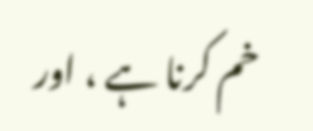خم کرنا ہے ، اور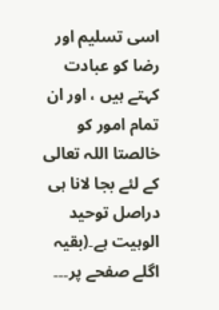اسی تسلیم اور رضا کو عبادت کہتے ہیں ، اور ان تمام امور کو خالصتا اللہ تعالی کے لئے بجا لانا ہی دراصل توحید الوہیت ہے۔(بقیہ اگلے صفحے پر۔۔۔